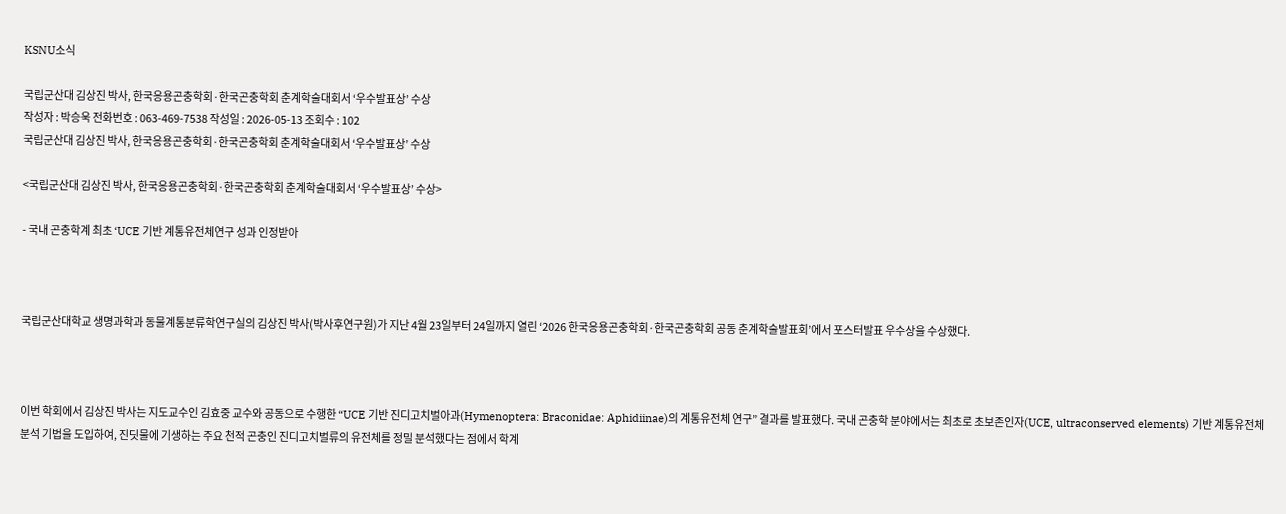KSNU소식

국립군산대 김상진 박사, 한국응용곤충학회·한국곤충학회 춘계학술대회서 ‘우수발표상’ 수상
작성자 : 박승욱 전화번호 : 063-469-7538 작성일 : 2026-05-13 조회수 : 102
국립군산대 김상진 박사, 한국응용곤충학회·한국곤충학회 춘계학술대회서 ‘우수발표상’ 수상

<국립군산대 김상진 박사, 한국응용곤충학회·한국곤충학회 춘계학술대회서 ‘우수발표상’ 수상>

- 국내 곤충학계 최초 ‘UCE 기반 계통유전체연구 성과 인정받아



국립군산대학교 생명과학과 동물계통분류학연구실의 김상진 박사(박사후연구원)가 지난 4월 23일부터 24일까지 열린 ‘2026 한국응용곤충학회·한국곤충학회 공동 춘계학술발표회’에서 포스터발표 우수상을 수상했다.



이번 학회에서 김상진 박사는 지도교수인 김효중 교수와 공동으로 수행한 “UCE 기반 진디고치벌아과(Hymenoptera: Braconidae: Aphidiinae)의 계통유전체 연구” 결과를 발표했다. 국내 곤충학 분야에서는 최초로 초보존인자(UCE, ultraconserved elements) 기반 계통유전체 분석 기법을 도입하여, 진딧물에 기생하는 주요 천적 곤충인 진디고치벌류의 유전체를 정밀 분석했다는 점에서 학계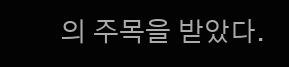의 주목을 받았다.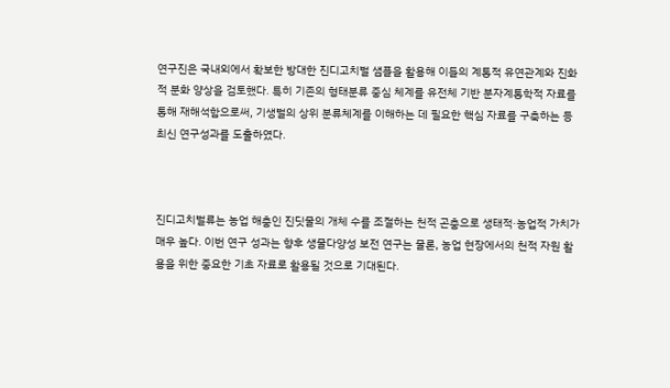연구진은 국내외에서 확보한 방대한 진디고치벌 샘플을 활용해 이들의 계통적 유연관계와 진화적 분화 양상을 검토했다. 특히 기존의 형태분류 중심 체계를 유전체 기반 분자계통학적 자료를 통해 재해석함으로써, 기생벌의 상위 분류체계를 이해하는 데 필요한 핵심 자료를 구축하는 등 최신 연구성과를 도출하였다.



진디고치벌류는 농업 해충인 진딧물의 개체 수를 조절하는 천적 곤충으로 생태적·농업적 가치가 매우 높다. 이번 연구 성과는 향후 생물다양성 보전 연구는 물론, 농업 현장에서의 천적 자원 활용을 위한 중요한 기초 자료로 활용될 것으로 기대된다.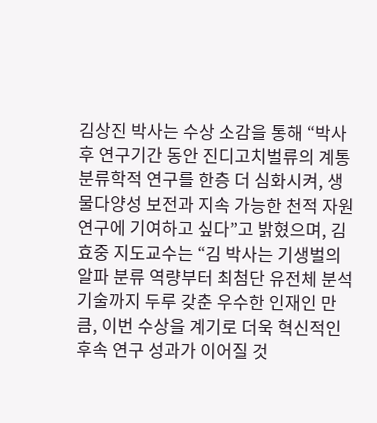김상진 박사는 수상 소감을 통해 “박사 후 연구기간 동안 진디고치벌류의 계통분류학적 연구를 한층 더 심화시켜, 생물다양성 보전과 지속 가능한 천적 자원 연구에 기여하고 싶다”고 밝혔으며, 김효중 지도교수는 “김 박사는 기생벌의 알파 분류 역량부터 최첨단 유전체 분석 기술까지 두루 갖춘 우수한 인재인 만큼, 이번 수상을 계기로 더욱 혁신적인 후속 연구 성과가 이어질 것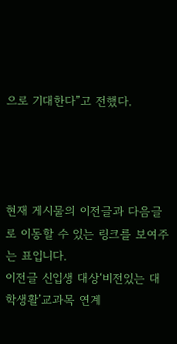으로 기대한다”고 전했다.




현재 게시물의 이전글과 다음글로 이동할 수 있는 링크를 보여주는 표입니다.
이전글 신입생 대상‘비전있는 대학생활’교과목 연계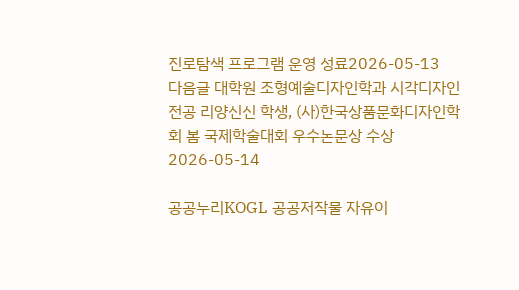진로탐색 프로그램 운영 성료2026-05-13
다음글 대학원 조형예술디자인학과 시각디자인전공 리양신신 학생, (사)한국상품문화디자인학회 봄 국제학술대회 우수논문상 수상2026-05-14

공공누리KOGL 공공저작물 자유이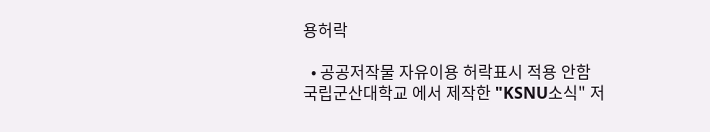용허락

  • 공공저작물 자유이용 허락표시 적용 안함
국립군산대학교 에서 제작한 "KSNU소식" 저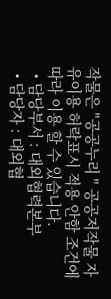작물은 "공공누리 " 공공저작물 자유이용 허락표시 적용 안함 조건에 따라 이용 할 수 있습니다.
  • 담당부서 : 대외협력본부
  • 담당자 : 대외협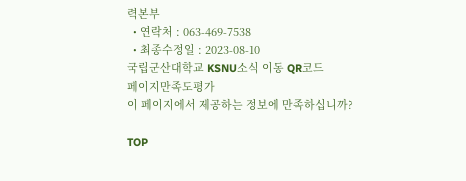력본부
  • 연락처 : 063-469-7538
  • 최종수정일 : 2023-08-10
국립군산대학교 KSNU소식 이동 QR코드
페이지만족도평가
이 페이지에서 제공하는 정보에 만족하십니까?

TOP